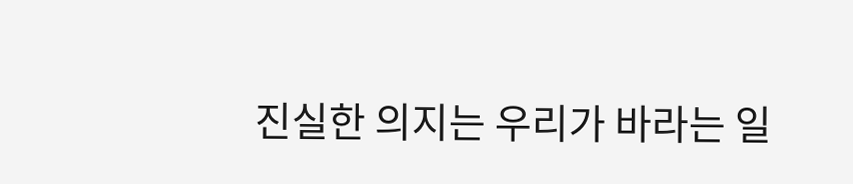진실한 의지는 우리가 바라는 일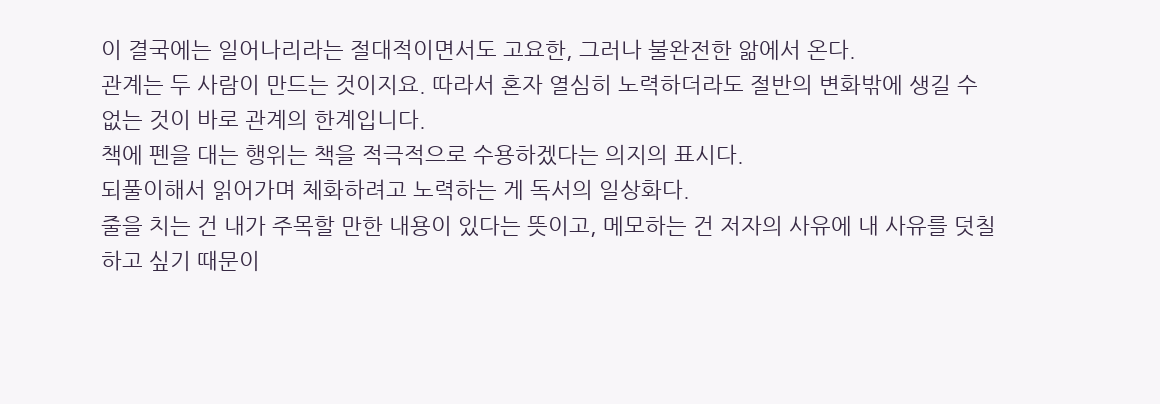이 결국에는 일어나리라는 절대적이면서도 고요한, 그러나 불완전한 앎에서 온다.
관계는 두 사람이 만드는 것이지요. 따라서 혼자 열심히 노력하더라도 절반의 변화밖에 생길 수 없는 것이 바로 관계의 한계입니다.
책에 펜을 대는 행위는 책을 적극적으로 수용하겠다는 의지의 표시다.
되풀이해서 읽어가며 체화하려고 노력하는 게 독서의 일상화다.
줄을 치는 건 내가 주목할 만한 내용이 있다는 뜻이고, 메모하는 건 저자의 사유에 내 사유를 덧칠하고 싶기 때문이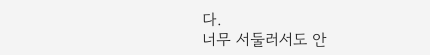다.
너무 서둘러서도 안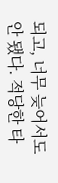되고, 너무 늦어서도 안 됐다. 적당한 타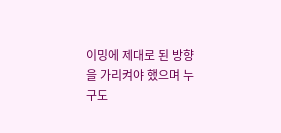이밍에 제대로 된 방향을 가리켜야 했으며 누구도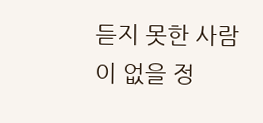듣지 못한 사람이 없을 정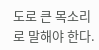도로 큰 목소리로 말해야 한다.